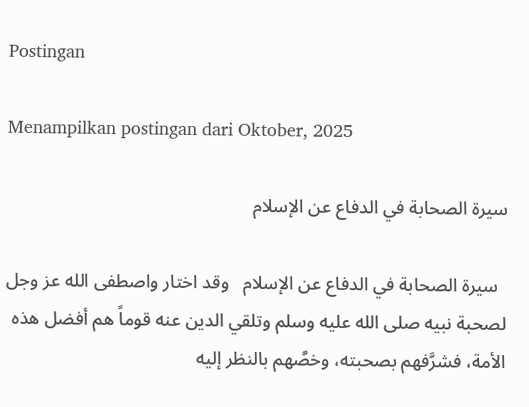Postingan

Menampilkan postingan dari Oktober, 2025

سيرة الصحابة في الدفاع عن الإسلام

  سيرة الصحابة في الدفاع عن الإسلام   وقد اختار واصطفى الله عز وجل لصحبة نبيه صلى الله عليه وسلم وتلقي الدين عنه قوماً هم أفضل هذه الأمة، فشرَّفهم بصحبته، وخصَّهم بالنظر إليه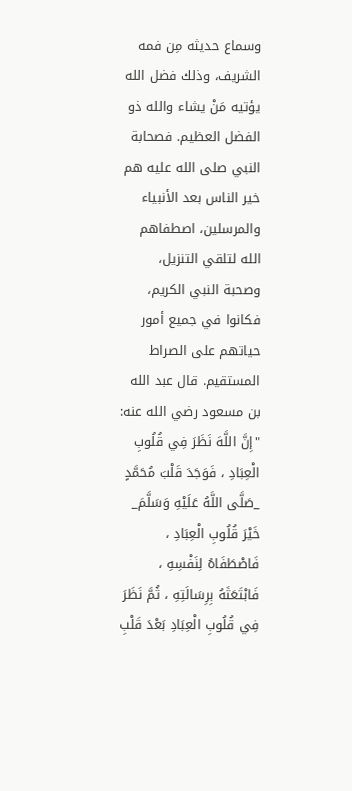وسماع حديثه مِن فمه الشريف، وذلك فضل الله يؤتيه مَنْ يشاء والله ذو الفضل العظيم. فصحابة النبي صلى الله عليه هم خير الناس بعد الأنبياء والمرسلين، اصطفاهم الله لتلقي التنزيل، وصحبة النبي الكريم، فكانوا في جميع أمور حياتهم على الصراط المستقيم. قال عبد الله بن مسعود رضي الله عنه: "إِنَّ اللَّهَ نَظَرَ فِي قُلُوبِ الْعِبَادِ ، فَوَجَدَ قَلْبَ مُحَمَّدٍ _صَلَّى اللَّهُ عَلَيْهِ وَسَلَّمَ_ خَيْرَ قُلُوبِ الْعِبَادِ ، فَاصْطَفَاهُ لِنَفْسِهِ ، فَابْتَعَثَهُ بِرِسَالَتِهِ ، ثُمَّ نَظَرَ فِي قُلُوبِ الْعِبَادِ بَعْدَ قَلْبِ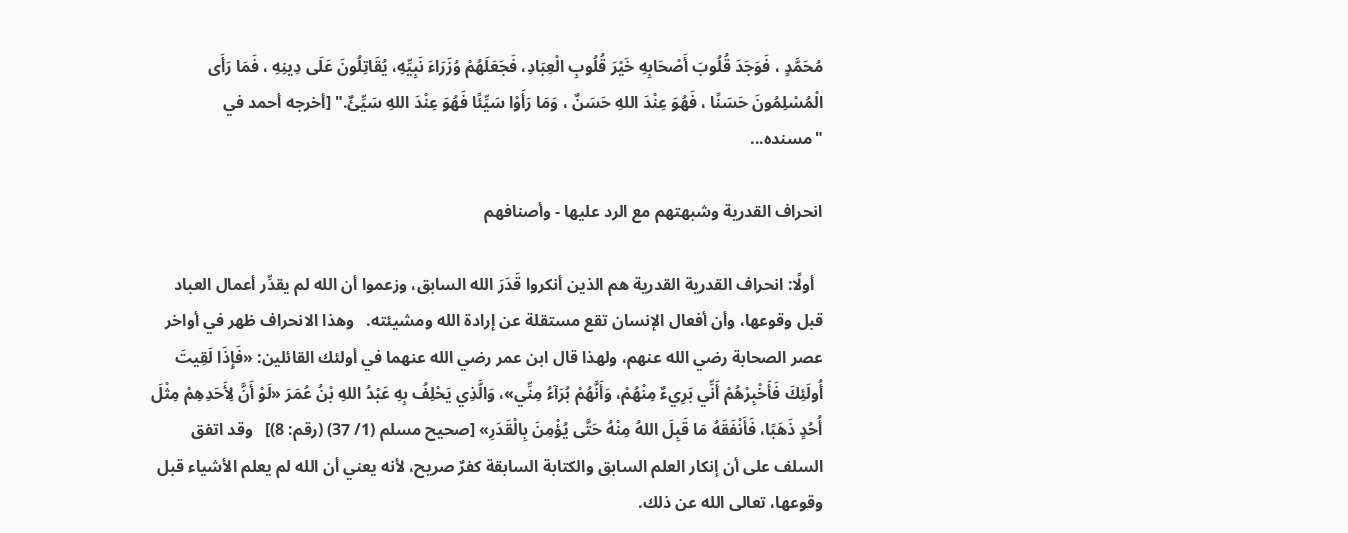مُحَمَّدٍ ، فَوَجَدَ قُلُوبَ أَصْحَابِهِ خَيْرَ قُلُوبِ الْعِبَادِ، فَجَعَلَهُمْ وُزَرَاءَ نَبِيِّهِ، يُقَاتِلُونَ عَلَى دِينِهِ ، فَمَا رَأَى الْمُسْلِمُونَ حَسَنًا ، فَهُوَ عِنْدَ اللهِ حَسَنٌ ، وَمَا رَأَوْا سَيِّئًا فَهُوَ عِنْدَ اللهِ سَيِّئٌ." [أخرجه أحمد في "مسنده...

انحراف القدرية وشبهتهم مع الرد عليها - وأصنافهم

  أولًا: انحراف القدرية القدرية هم الذين أنكروا قَدَرَ الله السابق، وزعموا أن الله لم يقدِّر أعمال العباد قبل وقوعها، وأن أفعال الإنسان تقع مستقلة عن إرادة الله ومشيئته.   وهذا الانحراف ظهر في أواخر عصر الصحابة رضي الله عنهم، ولهذا قال ابن عمر رضي الله عنهما في أولئك القائلين: «فَإِذَا لَقِيتَ أُولَئِكَ فَأَخْبِرْهُمْ أَنِّي بَرِيءٌ مِنْهُمْ، وَأَنَّهُمْ بُرَآءُ مِنِّي»، وَالَّذِي يَحْلِفُ بِهِ عَبْدُ اللهِ بْنُ عُمَرَ «لَوْ أَنَّ لِأَحَدِهِمْ مِثْلَ أُحُدٍ ذَهَبًا، فَأَنْفَقَهُ مَا قَبِلَ اللهُ مِنْهُ حَتَّى يُؤْمِنَ بِالْقَدَرِ» [صحيح مسلم (1/ 37) (رقم: 8)]   وقد اتفق السلف على أن إنكار العلم السابق والكتابة السابقة كفرٌ صريح، لأنه يعني أن الله لم يعلم الأشياء قبل وقوعها، تعالى الله عن ذلك.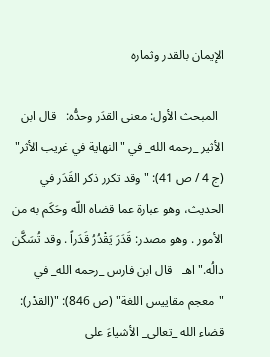الإيمان بالقدر وثماره

  المبحث الأول: معنى القدَر وحدُّه:   قال ابن الأثير _رحمه الله_ في "النهاية في غريب الأثر" (ج 4 / ص 41): "وقد تكرر ذكر القَدَر في الحديث، وهو عبارة عما قضاه اللّه وحَكَم به من الأمور . وهو مصدر: قَدَرَ يَقْدُرُ قَدَراً . وقد تُسَكَّن دالُه." اهـ   قال ابن فارس _رحمه الله_ في "معجم مقاييس اللغة" (ص 846): "(القدْر): قضاء الله _تعالى_ الأشياءَ على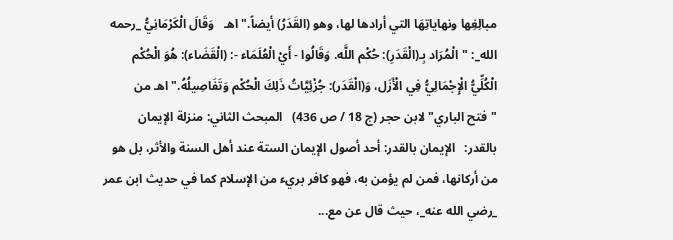مبالِغِها ونهاياتِهَا التي أرادها لها، وهو (القَدَرُ) أيضاً." اهـ   وَقَالَ الْكَرْمَانِيُّ _رحمه الله_: "الْمُرَاد بِـ(الْقَدَرِ): حُكْم اللَّه. وَقَالُوا - أَيْ الْعُلَمَاء -: (الْقَضَاء): هُوَ الْحُكْم الْكُلِّيُّ الْإِجْمَالِيُّ فِي الْأَزَل، وَ(الْقَدَر): جُزْئِيَّاتُ ذَلِكَ الْحُكْم وَتَفَاصِيلُهُ." اهـ من "فتح الباري" لابن حجر (ج 18 / ص 436)   المبحث الثاني: منزلة الإيمان بالقدر:   الإيمان بالقدر: أحد أصول الإيمان الستة عند أهل السنة والأثر، بل هو من أركانها، فمن لم يؤمن به، فهو كافر بريء من الإسلام كما في حديث ابن عمر _رضي الله عنه_، حيث قال عن مع...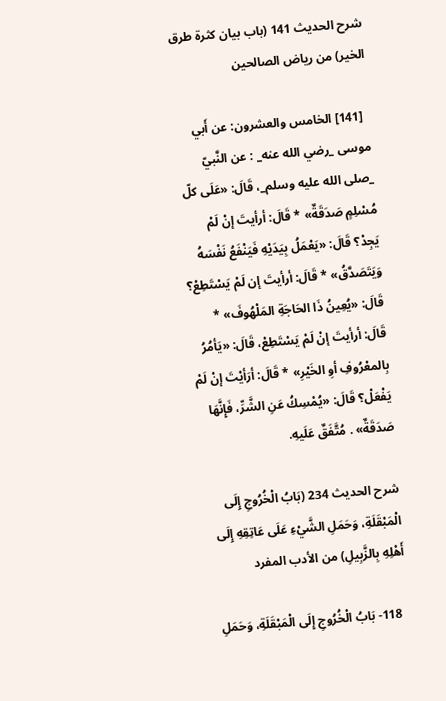شرح الحديث 141 (باب بيان كثرة طرق الخير) من رياض الصالحين

  [141] الخامس والعشرون: عن أَبي موسى _رضي الله عنه_ : عن النَّبيّ _صلى الله عليه وسلم_، قَالَ: «عَلَى كلّ مُسْلِمٍ صَدَقَةٌ» * قَالَ: أرأيتَ إنْ لَمْ يَجِدْ؟ قَالَ: «يَعْمَلُ بِيَدَيْهِ فَيَنْفَعُ نَفْسَهُ وَيَتَصَدَّقُ» * قَالَ: أرأيتَ إن لَمْ يَسْتَطِعْ؟ قَالَ: «يُعِينُ ذَا الحَاجَةِ المَلْهُوفَ» * قَالَ: أرأيتَ إنْ لَمْ يَسْتَطِعْ، قَالَ: «يَأمُرُ بِالمعْرُوفِ أوِ الخَيْرِ» * قَالَ: أرَأيْتَ إنْ لَمْ يَفْعَلْ؟ قَالَ: «يُمْسِكُ عَنِ الشَّرِّ، فَإِنَّهَا صَدَقَةٌ» . مُتَّفَقٌ عَلَيهِ.

شرح الحديث 234 (بَابُ الْخُرُوجِ إِلَى الْمَبْقَلَةِ، وَحَمَلِ الشَّيْءِ عَلَى عَاتِقِهِ إِلَى أَهْلِهِ بِالزَّبِيلِ) من الأدب المفرد

  118- بَابُ الْخُرُوجِ إِلَى الْمَبْقَلَةِ، وَحَمَلِ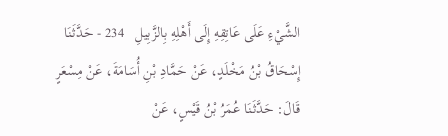الشَّيْءِ عَلَى عَاتِقِهِ إِلَى أَهْلِهِ بِالزَّبِيلِ   234 - حَدَّثَنَا إِسْحَاقُ بْنُ مَخْلَدٍ، عَنْ حَمَّادِ بْنِ أُسَامَةَ، عَنْ مِسْعَرٍ قَالَ: حَدَّثَنَا عُمَرُ بْنُ قَيْسٍ، عَنْ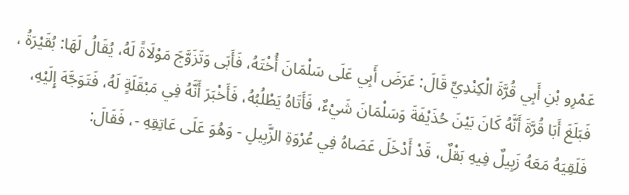عَمْرِو بْنِ أَبِي قُرَّةَ الْكِنْدِيِّ قَالَ: عَرَضَ أَبِي عَلَى سَلْمَانَ أُخْتَهُ، فَأَبَى وَتَزَوَّجَ مَوْلَاةً لَهُ، يُقَالُ لَهَا: بُقَيْرَةُ ، فَبَلَغَ أَبَا قُرَّةَ أَنَّهُ كَانَ بَيْنَ حُذَيْفَةَ وَسَلْمَانَ شَيْءٌ، فَأَتَاهُ يَطْلُبُهُ، فَأَخْبَرَ أَنَّهُ فِي مَبْقَلَةٍ لَهُ، فَتَوَجَّهَ إِلَيْهِ، فَلَقِيَهُ مَعَهُ زَبِيلٌ فِيهِ بَقْلٌ، قَدْ أَدْخَلَ عَصَاهُ فِي عُرْوَةِ الزَّبِيلِ - وَهُوَ عَلَى عَاتِقِهِ -، فَقَالَ: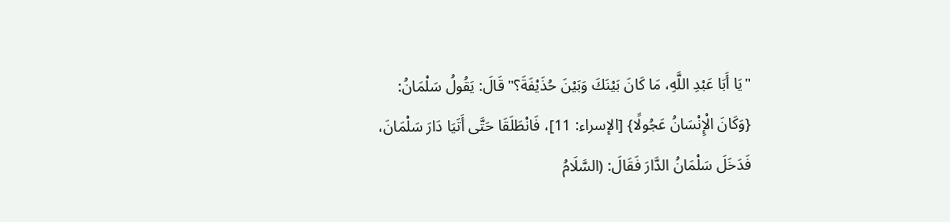"يَا أَبَا عَبْدِ اللَّهِ، مَا كَانَ بَيْنَكَ وَبَيْنَ حُذَيْفَةَ؟" قَالَ: يَقُولُ سَلْمَانُ: {وَكَانَ الْإِنْسَانُ عَجُولًا} [الإسراء: 11]، فَانْطَلَقَا حَتَّى أَتَيَا دَارَ سَلْمَانَ، فَدَخَلَ سَلْمَانُ الدَّارَ فَقَالَ: (السَّلَامُ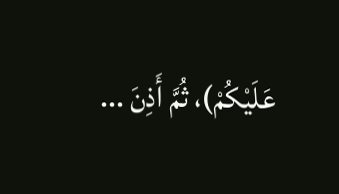عَلَيْكُمْ)، ثُمَّ أَذِنَ ...